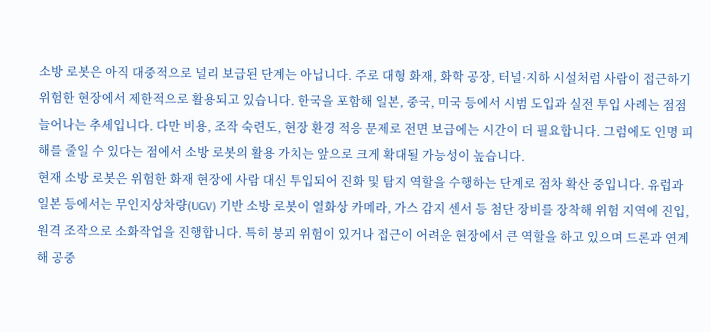소방 로봇은 아직 대중적으로 널리 보급된 단계는 아닙니다. 주로 대형 화재, 화학 공장, 터널·지하 시설처럼 사람이 접근하기 위험한 현장에서 제한적으로 활용되고 있습니다. 한국을 포함해 일본, 중국, 미국 등에서 시범 도입과 실전 투입 사례는 점점 늘어나는 추세입니다. 다만 비용, 조작 숙련도, 현장 환경 적응 문제로 전면 보급에는 시간이 더 필요합니다. 그럼에도 인명 피해를 줄일 수 있다는 점에서 소방 로봇의 활용 가치는 앞으로 크게 확대될 가능성이 높습니다.
현재 소방 로봇은 위험한 화재 현장에 사람 대신 투입되어 진화 및 탐지 역할을 수행하는 단계로 점차 확산 중입니다. 유럽과 일본 등에서는 무인지상차량(UGV) 기반 소방 로봇이 열화상 카메라, 가스 감지 센서 등 첨단 장비를 장착해 위험 지역에 진입, 원격 조작으로 소화작업을 진행합니다. 특히 붕괴 위험이 있거나 접근이 어려운 현장에서 큰 역할을 하고 있으며 드론과 연계해 공중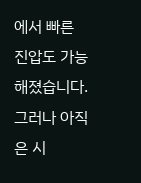에서 빠른 진압도 가능해졌습니다. 그러나 아직은 시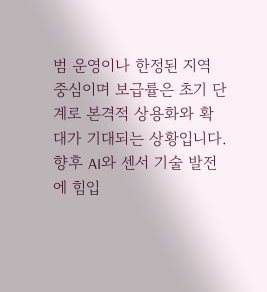범 운영이나 한정된 지역 중심이며 보급률은 초기 단계로 본격적 상용화와 확대가 기대되는 상황입니다. 향후 AI와 센서 기술 발전에 힘입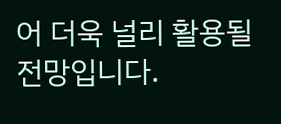어 더욱 널리 활용될 전망입니다.